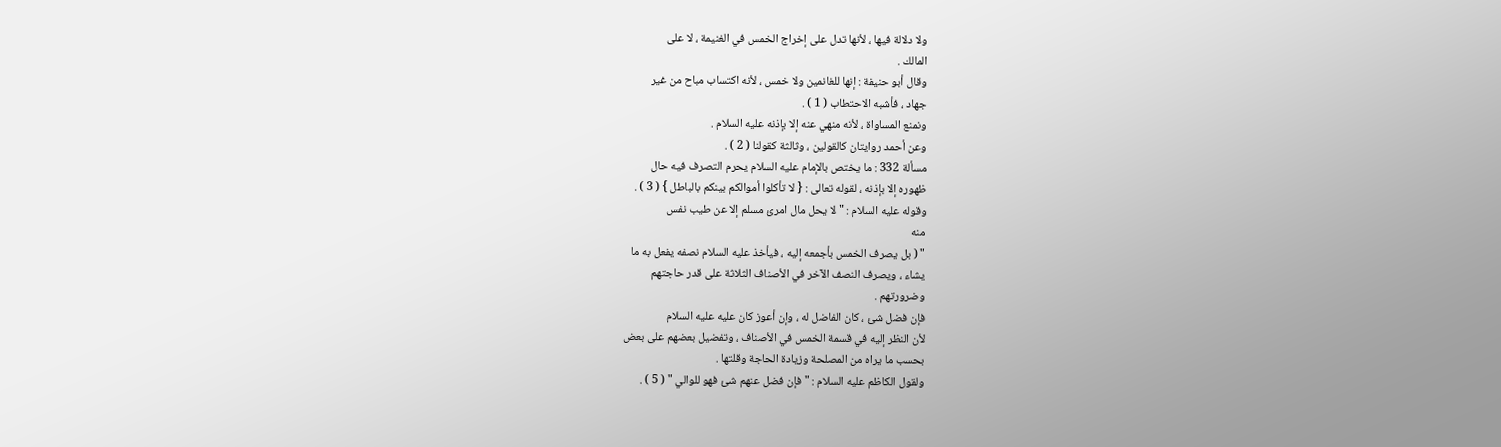ولا دلالة فيها ، لأنها تدل على إخراج الخمس في الغنيمة ، لا على
المالك .
وقال أبو حنيفة : إنها للغانمين ولا خمس ، لأنه اكتساب مباح من غير
جهاد ، فأشبه الاحتطاب ( 1 ) .
ونمنع المساواة ، لأنه منهي عنه إلا بإذنه عليه السلام .
وعن أحمد روايتان كالقولين ، وثالثة كقولنا ( 2 ) .
مسألة 332 : ما يختص بالإمام عليه السلام يحرم التصرف فيه حال
ظهوره إلا بإذنه ، لقوله تعالى : { لا تأكلوا أموالكم بينكم بالباطل } ( 3 ) .
وقوله عليه السلام : " لا يحل مال امرئ مسلم إلا عن طيب نفس
منه
" ( بل يصرف الخمس بأجمعه إليه ، فيأخذ عليه السلام نصفه يفعل به ما
يشاء ، ويصرف النصف الآخر في الأصناف الثلاثة على قدر حاجتهم
وضرورتهم .
فإن فضل شئ ، كان الفاضل له ، وإن أعوز كان عليه عليه السلام
لأن النظر إليه في قسمة الخمس في الأصناف ، وتفضيل بعضهم على بعض
بحسب ما يراه من المصلحة وزيادة الحاجة وقلتها .
ولقول الكاظم عليه السلام : " فإن فضل عنهم شئ فهو للوالي " ( 5 ) .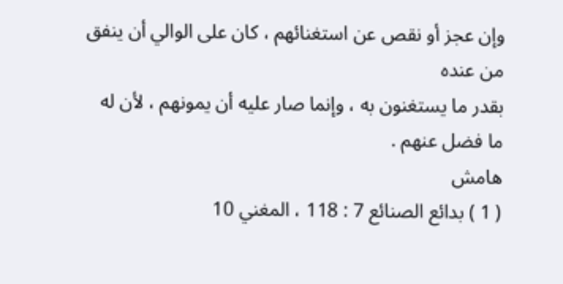وإن عجز أو نقص عن استغنائهم ، كان على الوالي أن ينفق من عنده
بقدر ما يستغنون به ، وإنما صار عليه أن يمونهم ، لأن له ما فضل عنهم .
هامش
( 1 ) بدائع الصنائع 7 : 118 ، المغني 10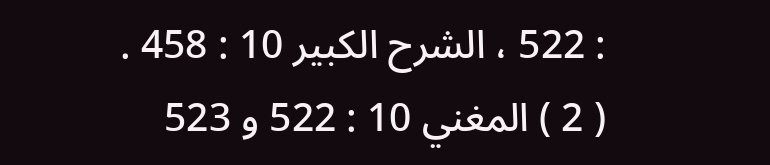: 522 ، الشرح الكبير 10 : 458 .
( 2 ) المغني 10 : 522 و 523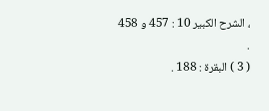، الشرح الكبير 10 : 457 و 458 .
( 3 ) البقرة : 188 .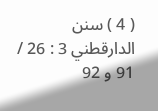( 4 ) سنن الدارقطني 3 : 26 / 91 و 92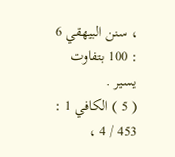، سنن البيهقي 6 : 100 بتفاوت يسير .
( 5 ) الكافي 1 : 453 / 4 ،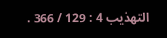التهذيب 4 : 129 / 366 .